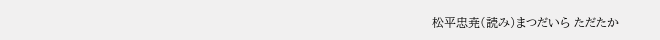松平忠尭(読み)まつだいら ただたか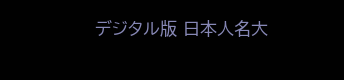デジタル版 日本人名大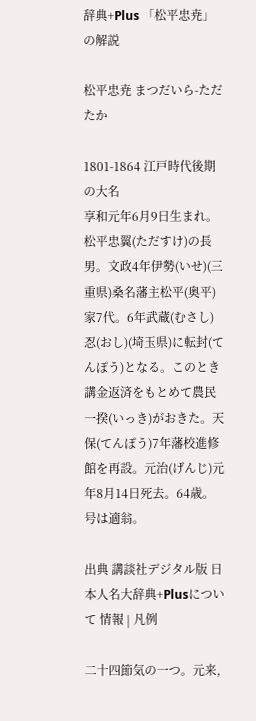辞典+Plus 「松平忠尭」の解説

松平忠尭 まつだいら-ただたか

1801-1864 江戸時代後期の大名
享和元年6月9日生まれ。松平忠翼(ただすけ)の長男。文政4年伊勢(いせ)(三重県)桑名藩主松平(奥平)家7代。6年武蔵(むさし)忍(おし)(埼玉県)に転封(てんぽう)となる。このとき講金返済をもとめて農民一揆(いっき)がおきた。天保(てんぽう)7年藩校進修館を再設。元治(げんじ)元年8月14日死去。64歳。号は適翁。

出典 講談社デジタル版 日本人名大辞典+Plusについて 情報 | 凡例

二十四節気の一つ。元来,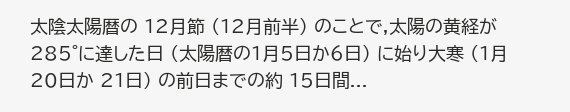太陰太陽暦の 12月節 (12月前半) のことで,太陽の黄経が 285°に達した日 (太陽暦の1月5日か6日) に始り大寒 (1月 20日か 21日) の前日までの約 15日間...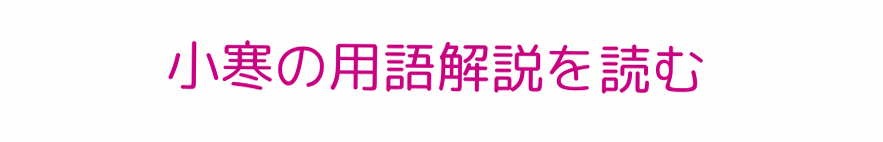小寒の用語解説を読む